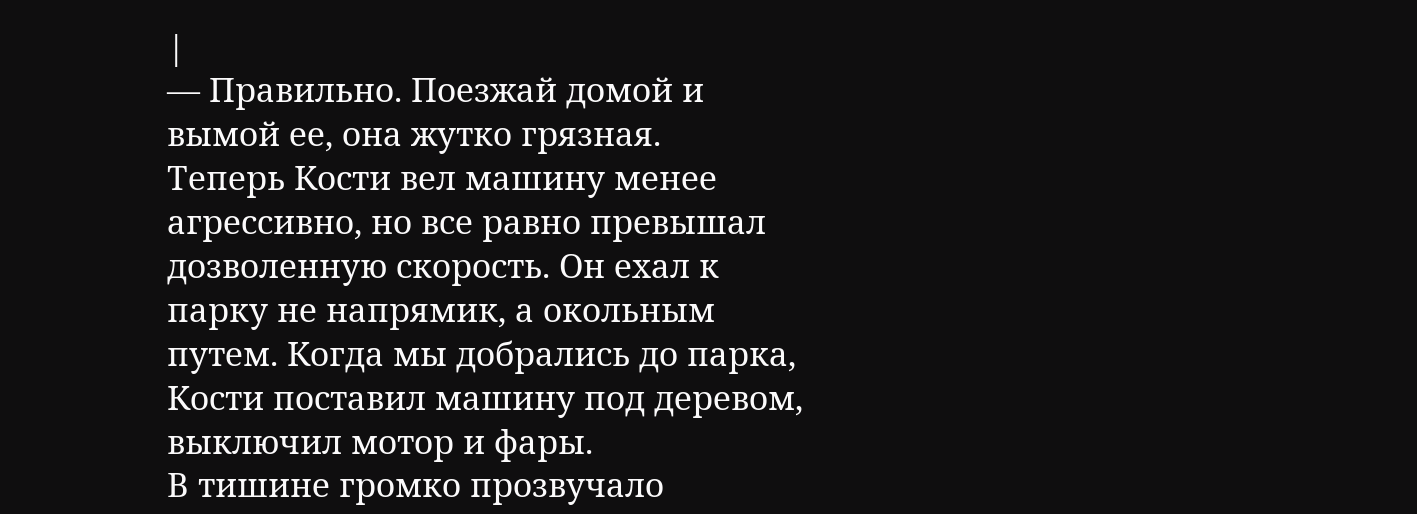|
— Правильно. Поезжай домой и вымой ее, она жутко грязная.
Теперь Кости вел машину менее агрессивно, но все равно превышал дозволенную скорость. Он ехал к парку не напрямик, а окольным путем. Когда мы добрались до парка, Кости поставил машину под деревом, выключил мотор и фары.
В тишине громко прозвучало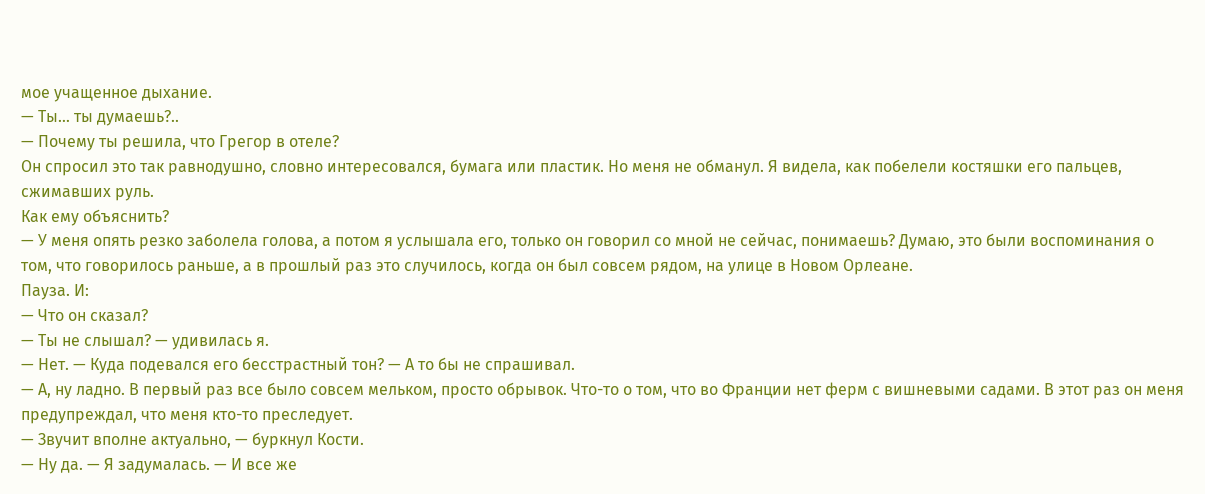мое учащенное дыхание.
— Ты… ты думаешь?..
— Почему ты решила, что Грегор в отеле?
Он спросил это так равнодушно, словно интересовался, бумага или пластик. Но меня не обманул. Я видела, как побелели костяшки его пальцев, сжимавших руль.
Как ему объяснить?
— У меня опять резко заболела голова, а потом я услышала его, только он говорил со мной не сейчас, понимаешь? Думаю, это были воспоминания о том, что говорилось раньше, а в прошлый раз это случилось, когда он был совсем рядом, на улице в Новом Орлеане.
Пауза. И:
— Что он сказал?
— Ты не слышал? — удивилась я.
— Нет. — Куда подевался его бесстрастный тон? — А то бы не спрашивал.
— А, ну ладно. В первый раз все было совсем мельком, просто обрывок. Что-то о том, что во Франции нет ферм с вишневыми садами. В этот раз он меня предупреждал, что меня кто-то преследует.
— Звучит вполне актуально, — буркнул Кости.
— Ну да. — Я задумалась. — И все же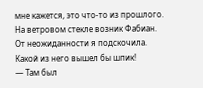мне кажется, это что-то из прошлого.
На ветровом стекле возник Фабиан. От неожиданности я подскочила. Какой из него вышел бы шпик!
— Там был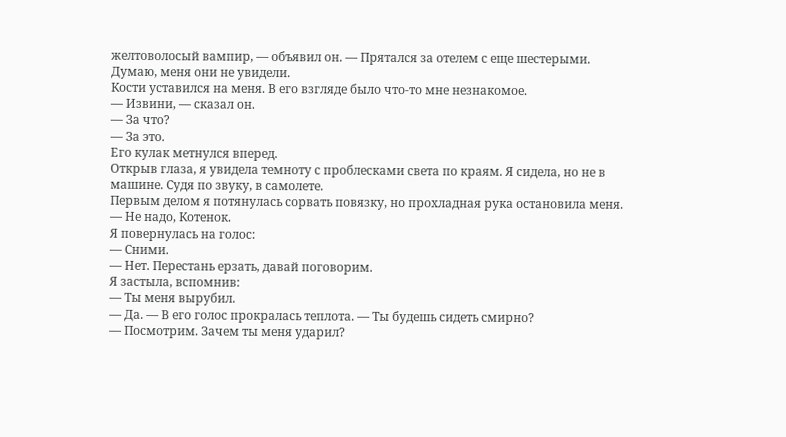желтоволосый вампир, — объявил он. — Прятался за отелем с еще шестерыми. Думаю, меня они не увидели.
Кости уставился на меня. В его взгляде было что-то мне незнакомое.
— Извини, — сказал он.
— За что?
— За это.
Его кулак метнулся вперед.
Открыв глаза, я увидела темноту с проблесками света по краям. Я сидела, но не в машине. Судя по звуку, в самолете.
Первым делом я потянулась сорвать повязку, но прохладная рука остановила меня.
— Не надо, Котенок.
Я повернулась на голос:
— Сними.
— Нет. Перестань ерзать, давай поговорим.
Я застыла, вспомнив:
— Ты меня вырубил.
— Да. — В его голос прокралась теплота. — Ты будешь сидеть смирно?
— Посмотрим. Зачем ты меня ударил?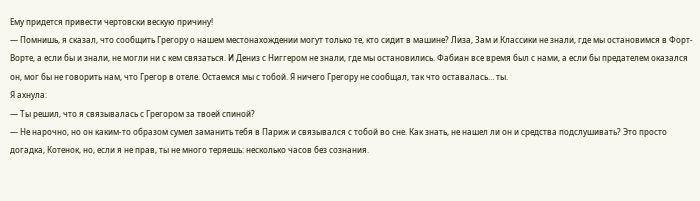Ему придется привести чертовски вескую причину!
— Помнишь, я сказал, что сообщить Грегору о нашем местонахождении могут только те, кто сидит в машине? Лиза, Зам и Классики не знали, где мы остановимся в Форт-Ворте, а если бы и знали, не могли ни с кем связаться. И Дениз с Ниггером не знали, где мы остановились. Фабиан все время был с нами, а если бы предателем оказался он, мог бы не говорить нам, что Грегор в отеле. Остаемся мы с тобой. Я ничего Грегору не сообщал, так что оставалась… ты.
Я ахнула:
— Ты решил, что я связывалась с Грегором за твоей спиной?
— Не нарочно, но он каким-то образом сумел заманить тебя в Париж и связывался с тобой во сне. Как знать, не нашел ли он и средства подслушивать? Это просто догадка, Котенок, но, если я не прав, ты не много теряешь: несколько часов без сознания.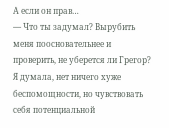А если он прав…
— Что ты задумал? Вырубить меня поосновательнее и проверить, не уберется ли Грегор?
Я думала, нет ничего хуже беспомощности, но чувствовать себя потенциальной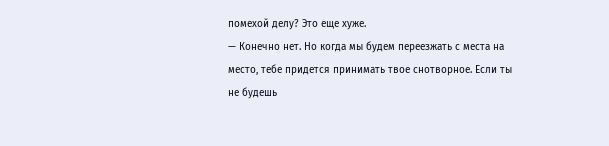помехой делу? Это еще хуже.
— Конечно нет. Но когда мы будем переезжать с места на место, тебе придется принимать твое снотворное. Если ты не будешь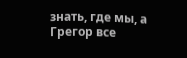знать, где мы, а Грегор все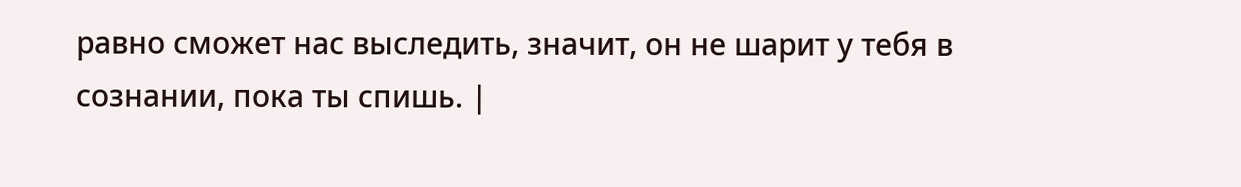равно сможет нас выследить, значит, он не шарит у тебя в сознании, пока ты спишь. |